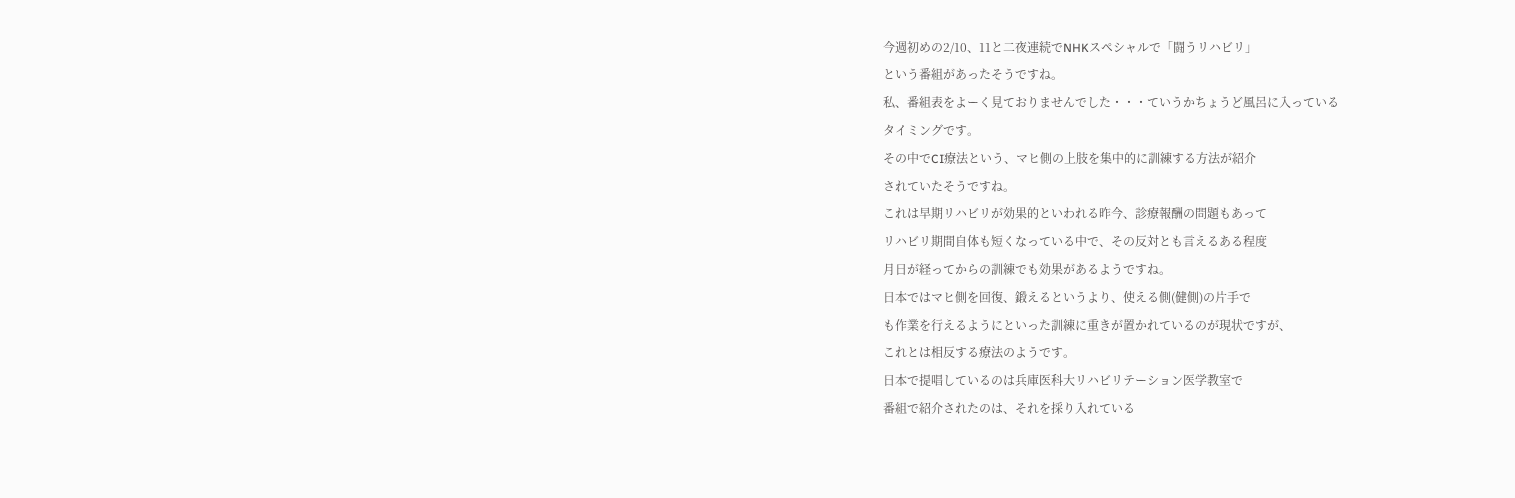今週初めの2/10、11と二夜連続でNHKスペシャルで「闘うリハビリ」
という番組があったそうですね。
私、番組表をよーく見ておりませんでした・・・ていうかちょうど風呂に入っている
タイミングです。
その中でCI療法という、マヒ側の上肢を集中的に訓練する方法が紹介
されていたそうですね。
これは早期リハビリが効果的といわれる昨今、診療報酬の問題もあって
リハビリ期間自体も短くなっている中で、その反対とも言えるある程度
月日が経ってからの訓練でも効果があるようですね。
日本ではマヒ側を回復、鍛えるというより、使える側(健側)の片手で
も作業を行えるようにといった訓練に重きが置かれているのが現状ですが、
これとは相反する療法のようです。
日本で提唱しているのは兵庫医科大リハビリテーション医学教室で
番組で紹介されたのは、それを採り入れている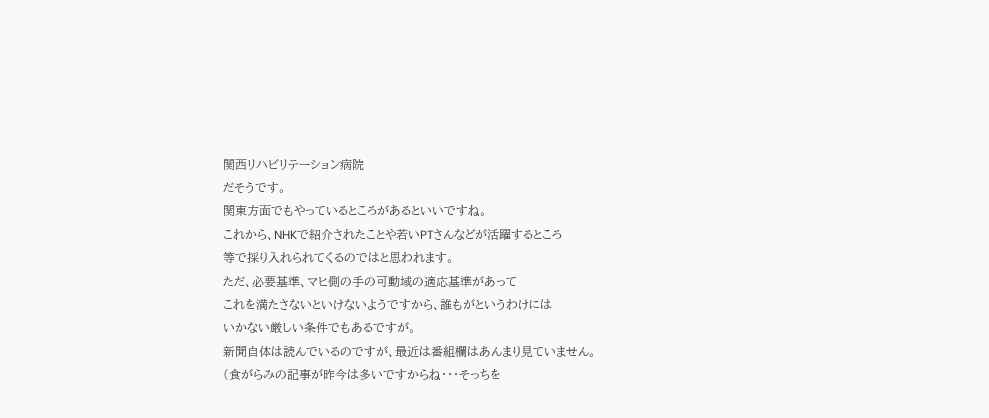関西リハビリテーション病院
だそうです。
関東方面でもやっているところがあるといいですね。
これから、NHKで紹介されたことや若いPTさんなどが活躍するところ
等で採り入れられてくるのではと思われます。
ただ、必要基準、マヒ側の手の可動域の適応基準があって
これを満たさないといけないようですから、誰もがというわけには
いかない厳しい条件でもあるですが。
新聞自体は読んでいるのですが、最近は番組欄はあんまり見ていません。
(食がらみの記事が昨今は多いですからね・・・そっちを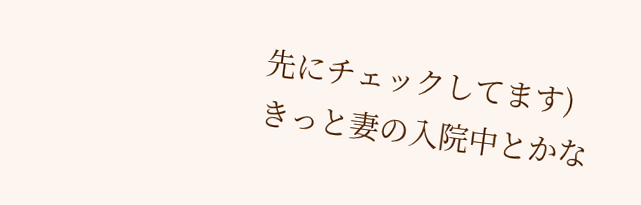先にチェックしてます)
きっと妻の入院中とかな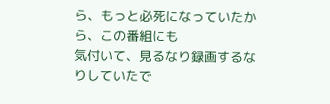ら、もっと必死になっていたから、この番組にも
気付いて、見るなり録画するなりしていたで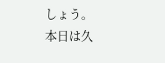しょう。
本日は久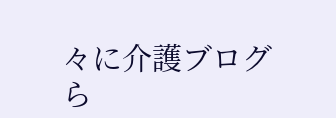々に介護ブログら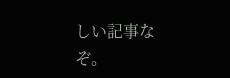しい記事なぞ。